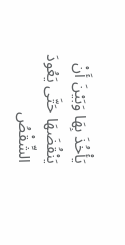يَأْخُذَ بِهَا وَبَيْنَ أَنْ يَنْقُضَهَا حَتَّى يَعُودَ الشِّقْصُ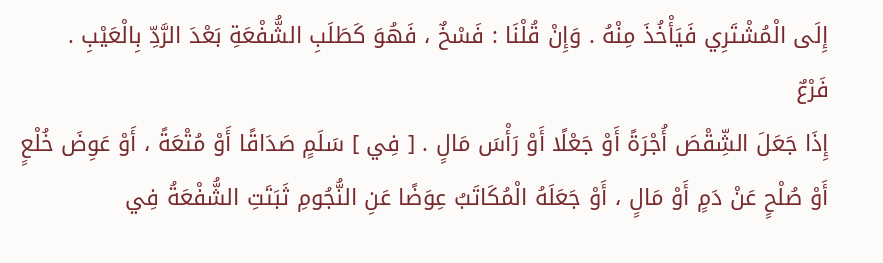إِلَى الْمُشْتَرِي فَيَأْخُذَ مِنْهُ . وَإِنْ قُلْنَا : فَسْخٌ ، فَهُوَ كَطَلَبِ الشُّفْعَةِ بَعْدَ الرَّدِّ بِالْعَيْبِ .
فَرْعٌ
إِذَا جَعَلَ الشِّقْصَ أُجْرَةً أَوْ جَعْلًا أَوْ رَأْسَ مَالٍ . [ فِي ] سَلَمٍ صَدَاقًا أَوْ مُتْعَةً ، أَوْ عَوِضَ خُلْعٍ أَوْ صُلْحٍ عَنْ دَمٍ أَوْ مَالٍ ، أَوْ جَعَلَهُ الْمُكَاتَبُ عِوَضًا عَنِ النُّجُومِ ثَبَتَتِ الشُّفْعَةُ فِي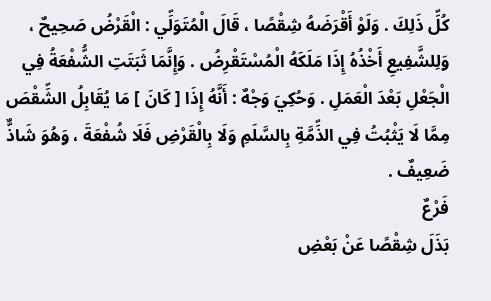كُلِّ ذَلِكَ . وَلَوْ أَقْرَضَهُ شِقْصًا ، قَالَ الْمُتَوَلِّي : الْقَرْضُ صَحِيحٌ ، وَلِلشَّفِيعِ أَخْذُهُ إِذَا مَلَكَهُ الْمُسْتَقْرِضُ . وَإِنَّمَا ثَبَتَتِ الشُّفْعَةُ فِي الْجَعْلِ بَعْدَ الْعَمَلِ . وَحُكِيَ وَجْهٌ : أَنَّهُ إِذَا [ كَانَ ] مَا يُقَابِلُ الشِّقْصَ مِمَّا لَا يَثْبُتُ فِي الذِّمَّةِ بِالسَّلَمِ وَلَا بِالْقَرْضِ فَلَا شُفْعَةَ ، وَهُوَ شَاذٌّ ضَعِيفٌ .
فَرْعٌ
بَذَلَ شِقْصًا عَنْ بَعْضِ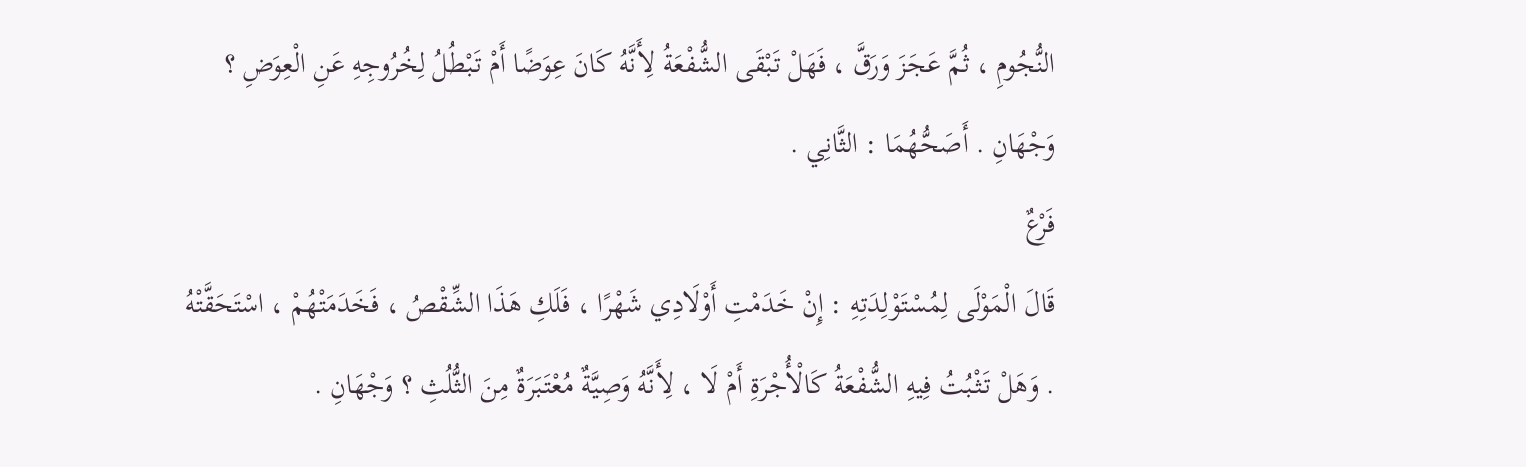النُّجُومِ ، ثُمَّ عَجَزَ وَرَقَّ ، فَهَلْ تَبْقَى الشُّفْعَةُ لِأَنَّهُ كَانَ عِوَضًا أَمْ تَبْطُلُ لِخُرُوجِهِ عَنِ الْعِوَضِ ؟ وَجْهَانِ . أَصَحُّهُمَا : الثَّانِي .
فَرْعٌ
قَالَ الْمَوْلَى لِمُسْتَوْلِدَتِهِ : إِنْ خَدَمْتِ أَوْلَادِي شَهْرًا ، فَلَكِ هَذَا الشِّقْصُ ، فَخَدَمَتْهُمْ ، اسْتَحَقَّتْهُ . وَهَلْ تَثْبُتُ فِيهِ الشُّفْعَةُ كَالْأُجْرَةِ أَمْ لَا ، لِأَنَّهُ وَصِيَّةٌ مُعْتَبَرَةٌ مِنَ الثُّلُثِ ؟ وَجْهَانِ .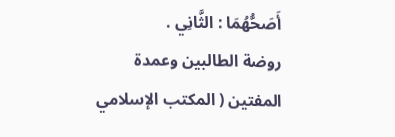أَصَحُّهُمَا : الثَّانِي .
روضة الطالبين وعمدة المفتين ( المكتب الإسلامي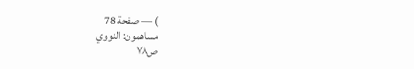) — صفحة 78
مساهمون: النووي
ص٧٨